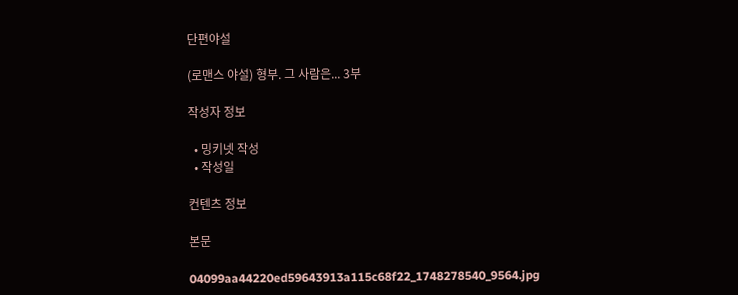단편야설

(로맨스 야설) 형부. 그 사람은... 3부

작성자 정보

  • 밍키넷 작성
  • 작성일

컨텐츠 정보

본문

04099aa44220ed59643913a115c68f22_1748278540_9564.jpg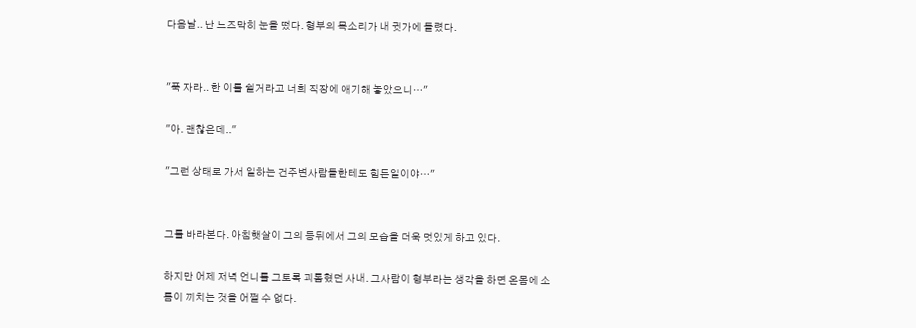다음날.. 난 느즈막히 눈을 떴다. 형부의 목소리가 내 귓가에 들렸다.


"푹 자라.. 한 이틀 쉴거라고 너희 직장에 애기해 놓았으니…"

"아. 괜찮은데.."

"그런 상태로 가서 일하는 건주변사람들한테도 힘든일이야…"


그를 바라본다. 아침햇살이 그의 등뒤에서 그의 모습을 더욱 멋있게 하고 있다.

하지만 어제 저녁 언니를 그토록 괴롭혔던 사내. 그사람이 형부라는 생각을 하면 온몸에 소름이 끼치는 것을 어쩔 수 없다.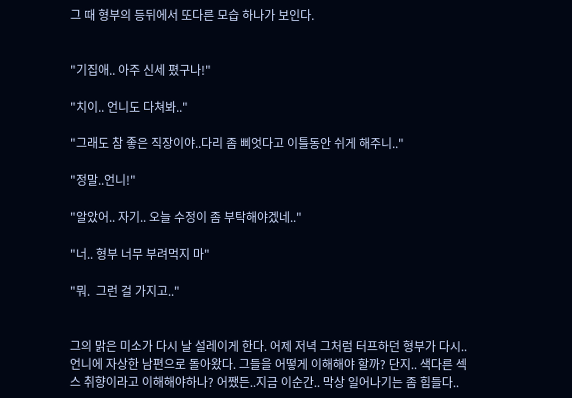그 때 형부의 등뒤에서 또다른 모습 하나가 보인다.


"기집애.. 아주 신세 폈구나!"

"치이.. 언니도 다쳐봐.."

"그래도 참 좋은 직장이야..다리 좀 삐엇다고 이틀동안 쉬게 해주니.."

"정말..언니!"

"알았어.. 자기.. 오늘 수정이 좀 부탁해야겠네.."

"너.. 형부 너무 부려먹지 마"

"뭐.  그런 걸 가지고.."


그의 맑은 미소가 다시 날 설레이게 한다. 어제 저녁 그처럼 터프하던 형부가 다시.. 언니에 자상한 남편으로 돌아왔다. 그들을 어떻게 이해해야 할까? 단지.. 색다른 섹스 취향이라고 이해해야하나? 어쨌든..지금 이순간.. 막상 일어나기는 좀 힘들다..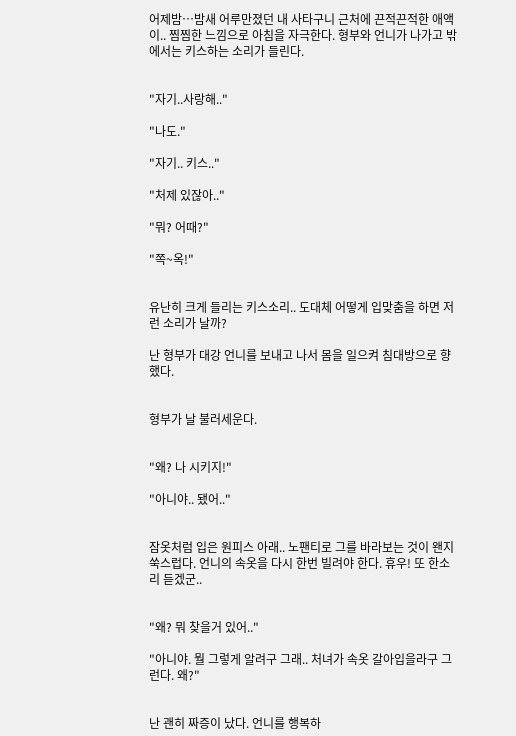어제밤…밤새 어루만졌던 내 사타구니 근처에 끈적끈적한 애액이.. 찜찜한 느낌으로 아침을 자극한다. 형부와 언니가 나가고 밖에서는 키스하는 소리가 들린다.


"자기..사랑해.."

"나도."

"자기.. 키스.."

"처제 있잖아.."

"뭐? 어때?"

"쪽~옥!"


유난히 크게 들리는 키스소리.. 도대체 어떻게 입맞춤을 하면 저런 소리가 날까?

난 형부가 대강 언니를 보내고 나서 몸을 일으켜 침대방으로 향했다.


형부가 날 불러세운다.


"왜? 나 시키지!"

"아니야.. 됐어.."


잠옷처럼 입은 원피스 아래.. 노팬티로 그를 바라보는 것이 왠지 쑥스럽다. 언니의 속옷을 다시 한번 빌려야 한다. 휴우! 또 한소리 듣겠군..


"왜? 뭐 찾을거 있어.."

"아니야. 뭘 그렇게 알려구 그래.. 처녀가 속옷 갈아입을라구 그런다. 왜?"


난 괜히 짜증이 났다. 언니를 행복하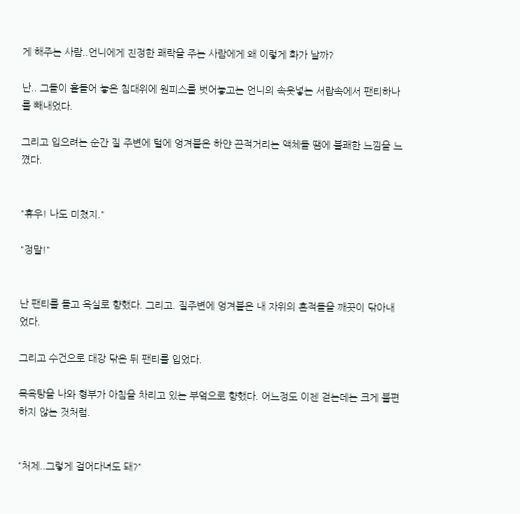게 해주는 사람..언니에게 진정한 쾌락을 주는 사람에게 왜 이렇게 화가 날까?

난.. 그들이 흩들어 놓은 침대위에 원피스를 벗어놓고는 언니의 속옷넣는 서랍속에서 팬티하나를 빼내었다.

그리고 입으려는 순간 질 주변에 털에 엉겨붙은 하얀 끈적거리는 액체들 땜에 불쾌한 느낌을 느꼈다.


"휴우! 나도 미쳤지."

"정말!"


난 팬티를 들고 욕실로 향했다. 그리고. 질주변에 엉겨붙은 내 자위의 흔적들을 깨끗이 닦아내었다.

그리고 수건으로 대강 닦은 뒤 팬티를 입었다.

목욕탕을 나와 형부가 아침을 차리고 있는 부엌으로 향했다. 어느정도 이젠 걷는데는 크게 불편하지 않는 것처럼.


"처제..그렇게 걸어다녀도 돼?"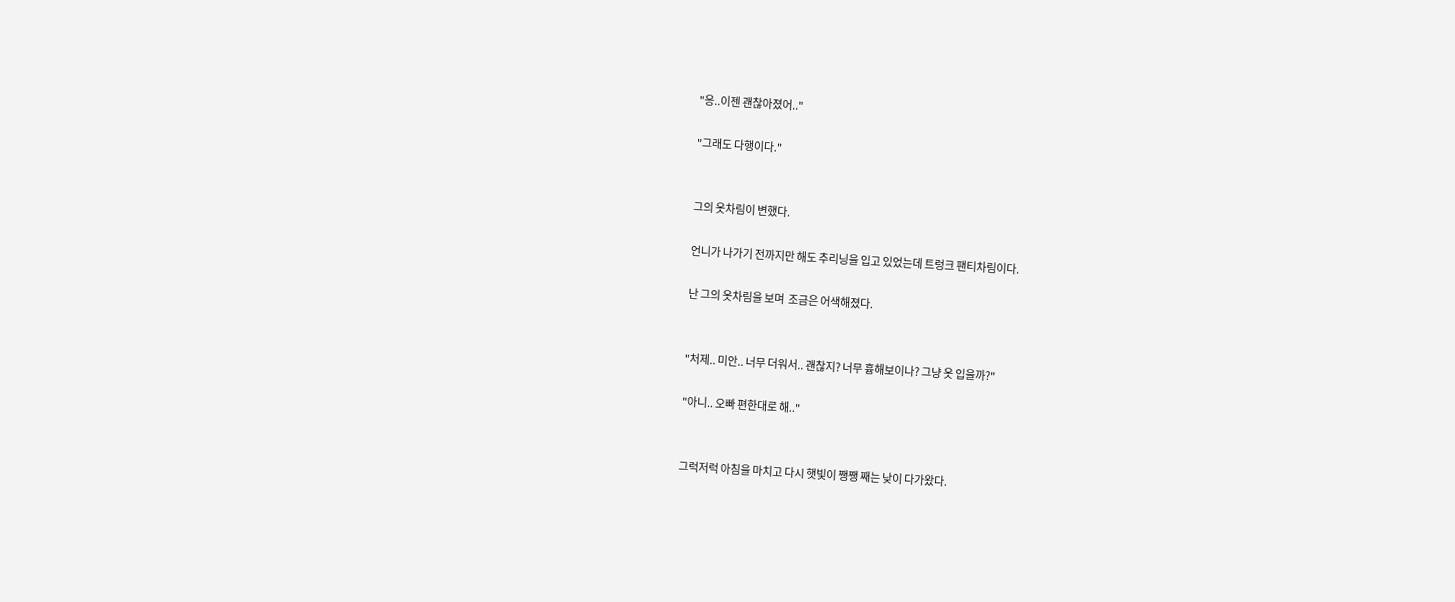"응..이젠 괜찮아졌어.."

"그래도 다행이다."


그의 옷차림이 변했다.

언니가 나가기 전까지만 해도 추리닝을 입고 있었는데 트렁크 팬티차림이다.

난 그의 옷차림을 보며  조금은 어색해졌다.


"처제.. 미안.. 너무 더워서.. 괜찮지? 너무 흉해보이나? 그냥 옷 입을까?"

"아니.. 오빠 편한대로 해.."


그럭저럭 아침을 마치고 다시 햇빛이 쨍쨍 째는 낮이 다가왔다.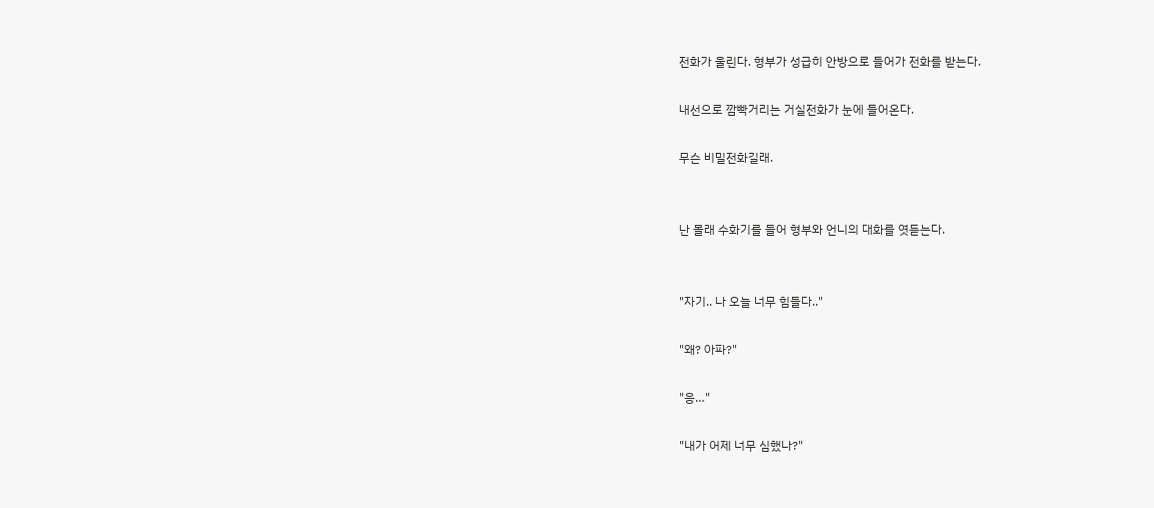전화가 울린다. 형부가 성급히 안방으로 들어가 전화를 받는다.

내선으로 깜빡거리는 거실전화가 눈에 들어온다.

무슨 비밀전화길래.


난 몰래 수화기를 들어 형부와 언니의 대화를 엿듣는다.


"자기.. 나 오늘 너무 힘들다.."

"왜? 아파?"

"응…"

"내가 어제 너무 심했나?"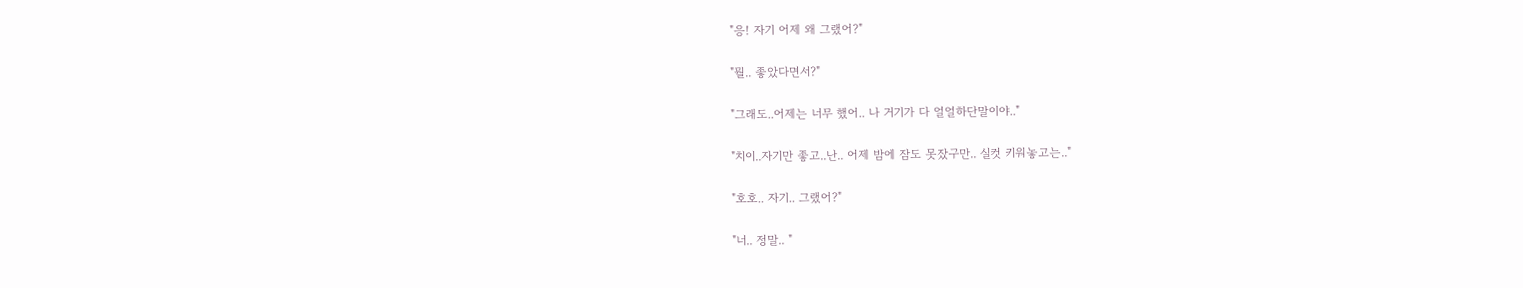"응! 자기 어제 왜 그랬어?"

"뭘.. 좋았다면서?"

"그래도..어제는 너무 했어.. 나 거기가 다 얼얼하단말이야.."

"치이..자기만 좋고..난.. 어제 밤에 잠도 못잤구만.. 실컷 키워놓고는.."

"호호.. 자기.. 그랬어?"

"너.. 정말.. "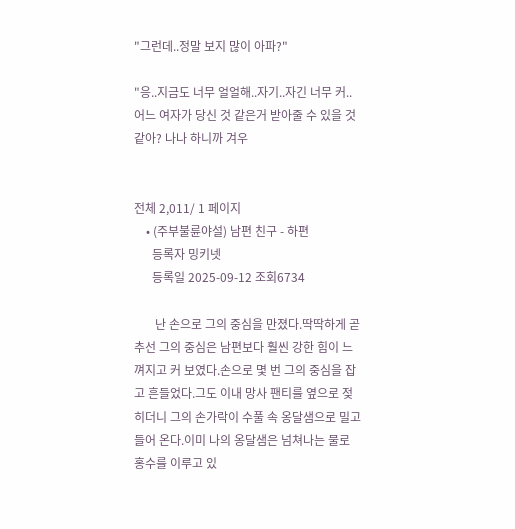"그런데..정말 보지 많이 아파?"

"응..지금도 너무 얼얼해..자기..자긴 너무 커.. 어느 여자가 당신 것 같은거 받아줄 수 있을 것 같아? 나나 하니까 겨우


전체 2,011/ 1 페이지
    • (주부불륜야설) 남편 친구 - 하편
      등록자 밍키넷
      등록일 2025-09-12 조회6734

       난 손으로 그의 중심을 만졌다.딱딱하게 곧추선 그의 중심은 남편보다 훨씬 강한 힘이 느껴지고 커 보였다.손으로 몇 번 그의 중심을 잡고 흔들었다.그도 이내 망사 팬티를 옆으로 젖히더니 그의 손가락이 수풀 속 옹달샘으로 밀고 들어 온다.이미 나의 옹달샘은 넘쳐나는 물로 홍수를 이루고 있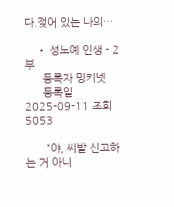다.젖어 있는 나의…

    • 성노예 인생 - 2부
      등록자 밍키넷
      등록일 2025-09-11 조회5053

       “야, 씨발 신고하는 거 아니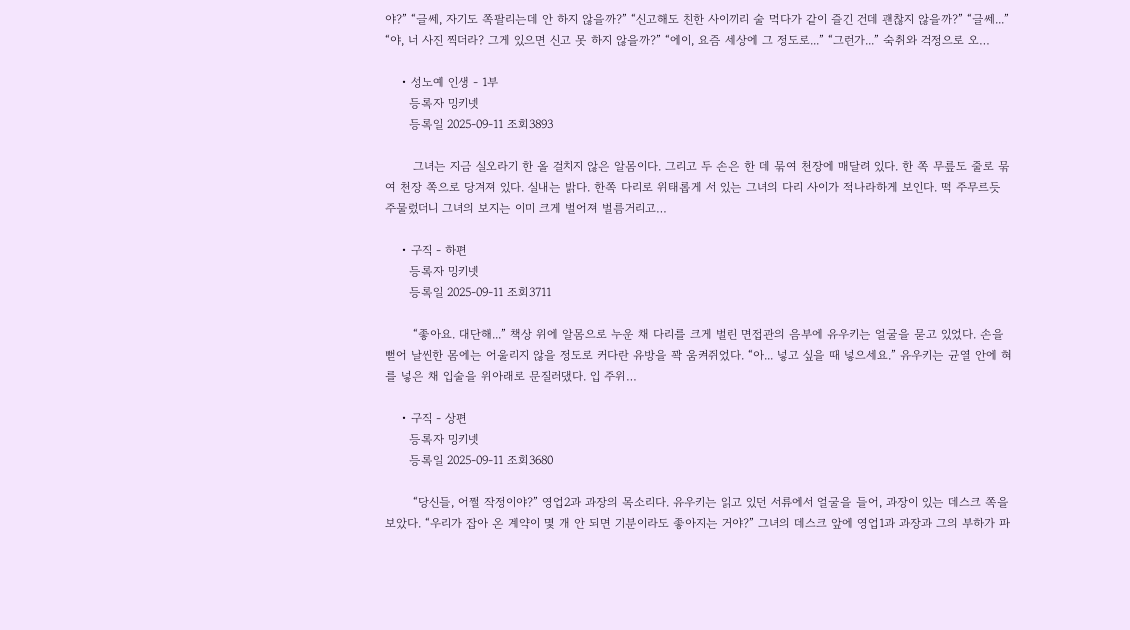야?” “글쎄, 자기도 쪽팔리는데 안 하지 않을까?” “신고해도 친한 사이끼리 술 먹다가 같이 즐긴 건데 괜찮지 않을까?” “글쎄...” “야, 너 사진 찍더라? 그게 있으면 신고 못 하지 않을까?” “에이, 요즘 세상에 그 정도로...” “그런가...” 숙취와 걱정으로 오…

    • 성노예 인생 - 1부
      등록자 밍키넷
      등록일 2025-09-11 조회3893

       그녀는 지금 실오라기 한 올 걸치지 않은 알몸이다. 그리고 두 손은 한 데 묶여 천장에 매달려 있다. 한 쪽 무릎도 줄로 묶여 천장 쪽으로 당겨져 있다. 실내는 밝다. 한쪽 다리로 위태롭게 서 있는 그녀의 다리 사이가 적나라하게 보인다. 떡 주무르듯 주물렀더니 그녀의 보지는 이미 크게 벌어져 벌름거리고…

    • 구직 - 하편
      등록자 밍키넷
      등록일 2025-09-11 조회3711

       “좋아요. 대단해...” 책상 위에 알몸으로 누운 채 다리를 크게 벌린 면접관의 음부에 유우키는 얼굴을 묻고 있었다. 손을 뻗어 날씬한 몸에는 어울리지 않을 정도로 커다란 유방을 꽉 움켜쥐었다. “아... 넣고 싶을 때 넣으세요.” 유우키는 균열 안에 혀를 넣은 채 입술을 위아래로 문질러댔다. 입 주위…

    • 구직 - 상편
      등록자 밍키넷
      등록일 2025-09-11 조회3680

       “당신들, 어쩔 작정이야?” 영업2과 과장의 목소리다. 유우키는 읽고 있던 서류에서 얼굴을 들어, 과장이 있는 데스크 쪽을 보았다. “우리가 잡아 온 계약이 몇 개 안 되면 기분이라도 좋아지는 거야?” 그녀의 데스크 앞에 영업1과 과장과 그의 부하가 파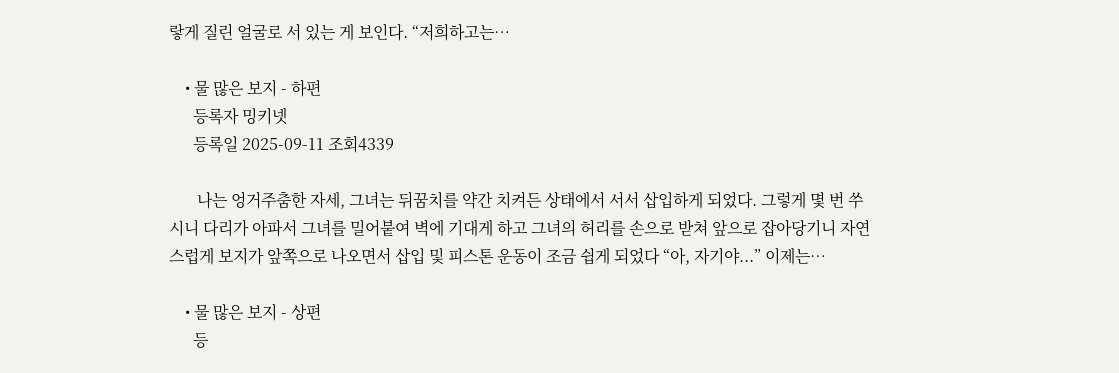랗게 질린 얼굴로 서 있는 게 보인다. “저희하고는…

    • 물 많은 보지 - 하편
      등록자 밍키넷
      등록일 2025-09-11 조회4339

       나는 엉거주춤한 자세, 그녀는 뒤꿈치를 약간 치켜든 상태에서 서서 삽입하게 되었다. 그렇게 몇 번 쑤시니 다리가 아파서 그녀를 밀어붙여 벽에 기대게 하고 그녀의 허리를 손으로 받쳐 앞으로 잡아당기니 자연스럽게 보지가 앞쪽으로 나오면서 삽입 및 피스톤 운동이 조금 쉽게 되었다 “아, 자기야...” 이제는…

    • 물 많은 보지 - 상편
      등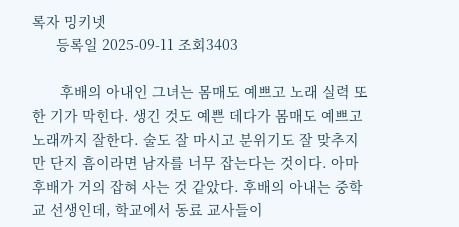록자 밍키넷
      등록일 2025-09-11 조회3403

       후배의 아내인 그녀는 몸매도 예쁘고 노래 실력 또한 기가 막힌다. 생긴 것도 예쁜 데다가 몸매도 예쁘고 노래까지 잘한다. 술도 잘 마시고 분위기도 잘 맞추지만 단지 흠이라면 남자를 너무 잡는다는 것이다. 아마 후배가 거의 잡혀 사는 것 같았다. 후배의 아내는 중학교 선생인데, 학교에서 동료 교사들이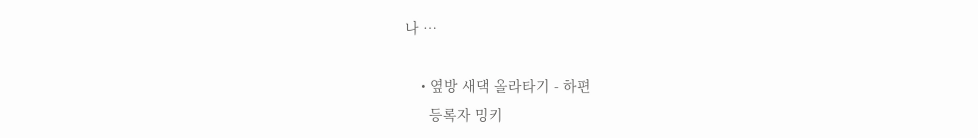나 …

    • 옆방 새댁 올라타기 - 하편
      등록자 밍키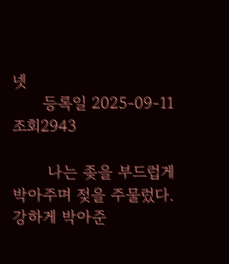넷
      등록일 2025-09-11 조회2943

       나는 좆을 부드럽게 박아주며 젖을 주물렀다. 강하게 박아준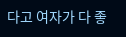다고 여자가 다 좋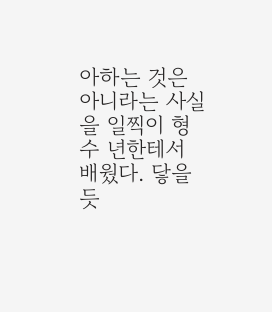아하는 것은 아니라는 사실을 일찍이 형수 년한테서 배웠다. 닿을 듯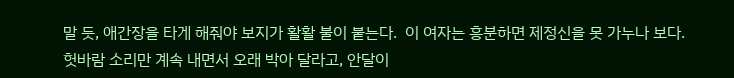말 듯, 애간장을 타게 해줘야 보지가 활활 불이 붙는다.  이 여자는 흥분하면 제정신을 못 가누나 보다. 헛바람 소리만 계속 내면서 오래 박아 달라고, 안달이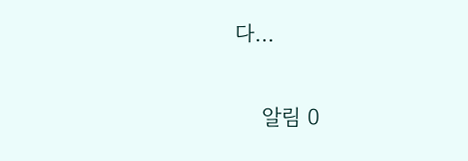다…

    알림 0